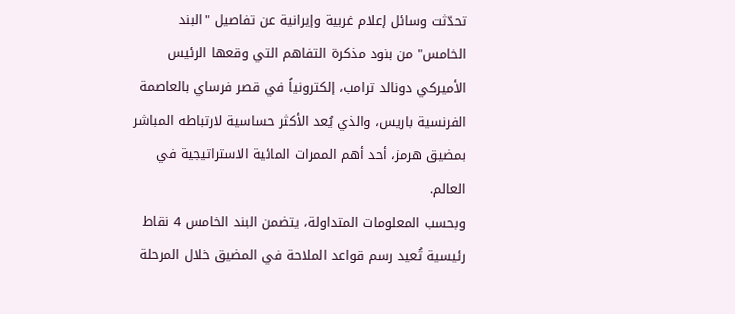تحدّثت وسائل إعلام غربية وإيرانية عن تفاصيل "البند الخامس" من بنود مذكرة التفاهم التي وقعها الرئيس الأميركي دونالد ترامب، إلكترونياً في قصر فرساي بالعاصمة الفرنسية باريس، والذي يُعد الأكثر حساسية لارتباطه المباشر بمضيق هرمز، أحد أهم الممرات المائية الاستراتيجية في العالم.
وبحسب المعلومات المتداولة، يتضمن البند الخامس 4 نقاط رئيسية تُعيد رسم قواعد الملاحة في المضيق خلال المرحلة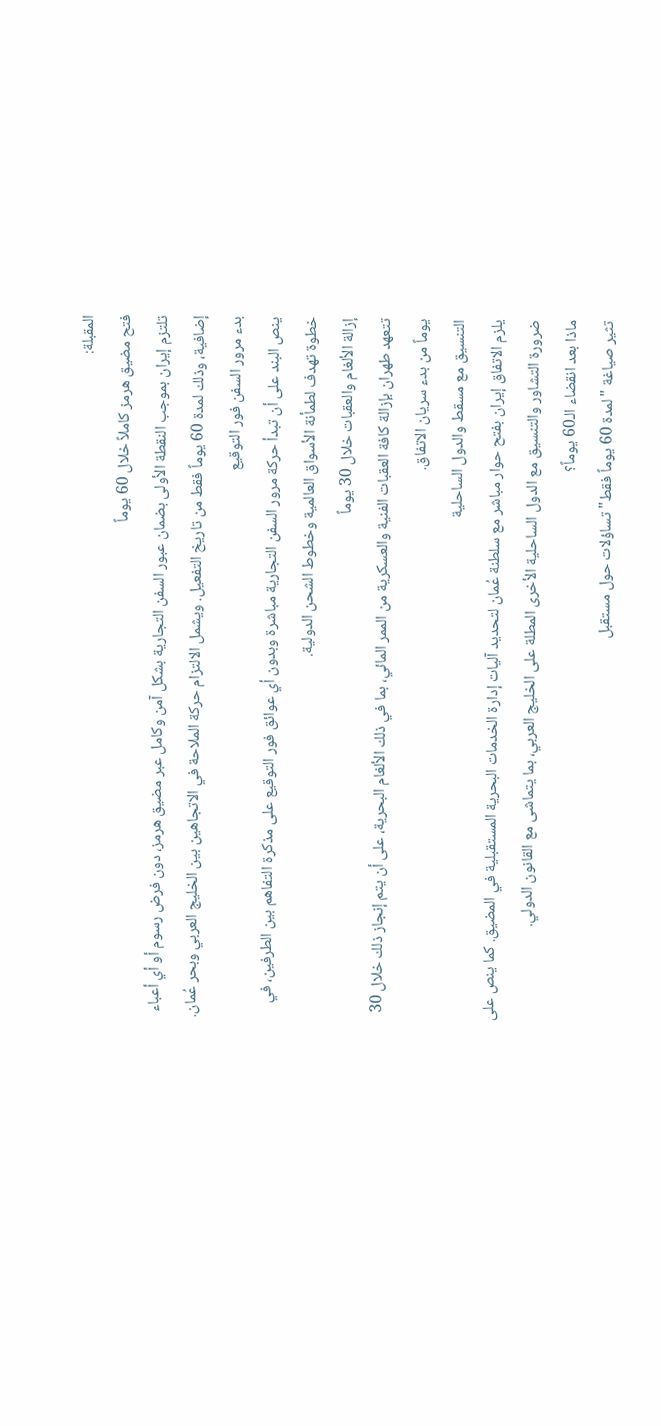المقبلة:
فتح مضيق هرمز كاملاً خلال 60 يوماً
تلتزم إيران بموجب النقطة الأولى بضمان عبور السفن التجارية بشكل آمن وكامل عبر مضيق هرمز، دون فرض رسوم أو أي أعباء إضافية، وذلك لمدة 60 يوماً فقط من تاريخ التفعيل. ويشمل الالتزام حركة الملاحة في الاتجاهين بين الخليج العربي وبحر عُمان.
بدء مرور السفن فور التوقيع
ينص البند على أن تبدأ حركة مرور السفن التجارية مباشرة وبدون أي عوائق فور التوقيع على مذكرة التفاهم بين الطرفين، في خطوة تهدف لطمأنة الأسواق العالمية وخطوط الشحن الدولية.
إزالة الألغام والعقبات خلال 30 يوماً
تتعهد طهران بإزالة كافة العقبات الفنية والعسكرية من الممر المائي، بما في ذلك الألغام البحرية، على أن يتم إنجاز ذلك خلال 30 يوماً من بدء سريان الاتفاق.
التنسيق مع مسقط والدول الساحلية
يلزم الاتفاق إيران بفتح حوار مباشر مع سلطنة عُمان لتحديد آليات إدارة الخدمات البحرية المستقبلية في المضيق. كما ينص على ضرورة التشاور والتنسيق مع الدول الساحلية الأخرى المطلة على الخليج العربي، بما يتماشى مع القانون الدولي.
ماذا بعد انقضاء الـ60 يوماً؟
تثير صياغة "لمدة 60 يوماً فقط" تساؤلات حول مستقبل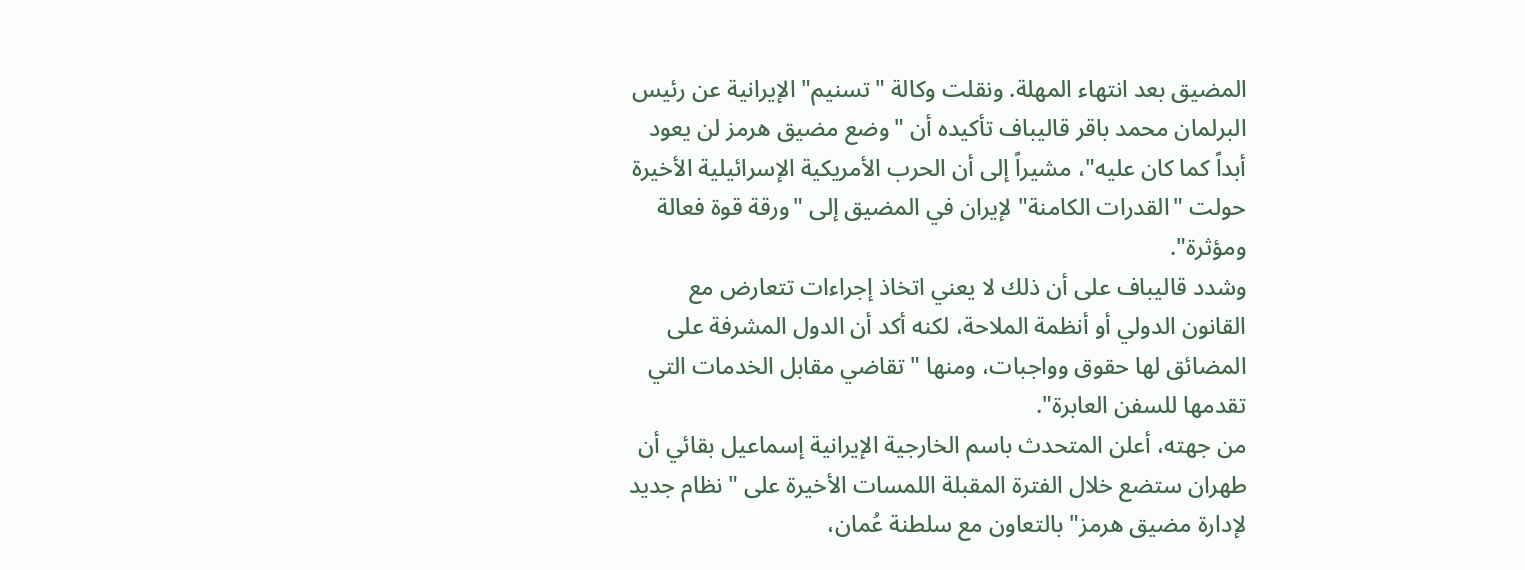المضيق بعد انتهاء المهلة. ونقلت وكالة "تسنيم" الإيرانية عن رئيس البرلمان محمد باقر قاليباف تأكيده أن "وضع مضيق هرمز لن يعود أبداً كما كان عليه"، مشيراً إلى أن الحرب الأمريكية الإسرائيلية الأخيرة حولت "القدرات الكامنة" لإيران في المضيق إلى "ورقة قوة فعالة ومؤثرة".
وشدد قاليباف على أن ذلك لا يعني اتخاذ إجراءات تتعارض مع القانون الدولي أو أنظمة الملاحة، لكنه أكد أن الدول المشرفة على المضائق لها حقوق وواجبات، ومنها "تقاضي مقابل الخدمات التي تقدمها للسفن العابرة".
من جهته، أعلن المتحدث باسم الخارجية الإيرانية إسماعيل بقائي أن طهران ستضع خلال الفترة المقبلة اللمسات الأخيرة على "نظام جديد لإدارة مضيق هرمز" بالتعاون مع سلطنة عُمان،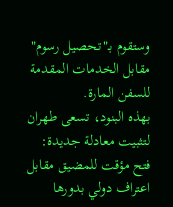وستقوم بـ"تحصيل رسوم" مقابل الخدمات المقدمة للسفن المارة.
بهذه البنود، تسعى طهران لتثبيت معادلة جديدة: فتح مؤقت للمضيق مقابل اعتراف دولي بدورها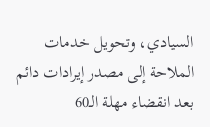السيادي، وتحويل خدمات الملاحة إلى مصدر إيرادات دائم بعد انقضاء مهلة الـ60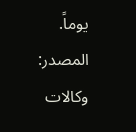يوماً.
المصدر: وكالات